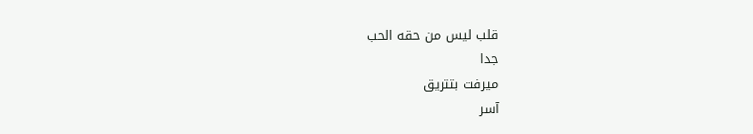قلب ليس من حقه الحب
جدا
ميرفت بتتريق
آسر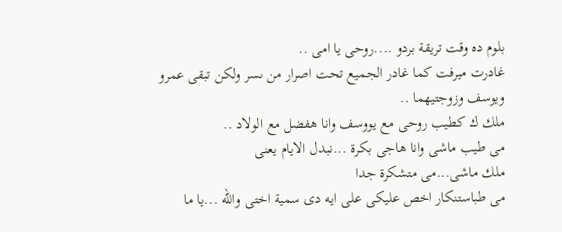بلوم ده وقت تريقة بردو ....روحى يا امى ..
غادرت ميرفت كما غادر الجميع تحت اصرار من ىسر ولكن تبقى عمرو ويوسف وزوجتيهما ..
ملك ك كطيب روحى مع يووسف وانا هفضل مع الولاد ..
مى طيب ماشى وانا هاجى بكرة ...نبدل الايام يعنى
ملك ماشى...مى متشكرة جدا
مى طباستنكار اخص عليكى على ايه دى سمية اختى والله ...يا ما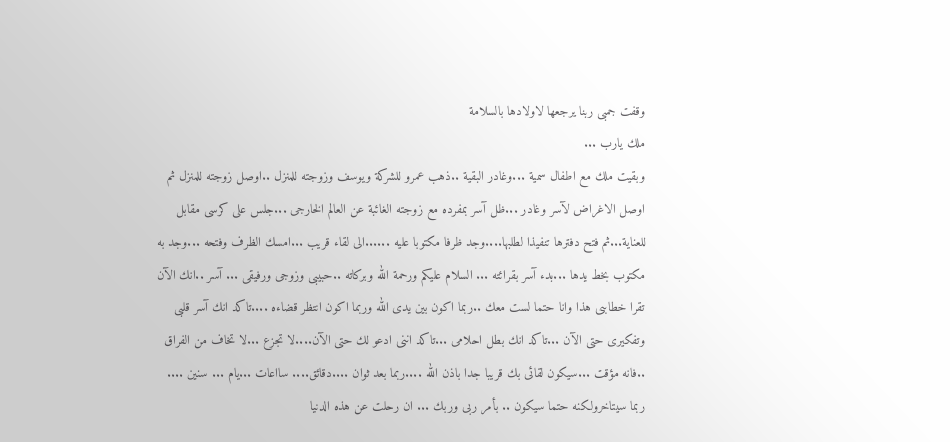وقفت جمبى ربنا يرجعها لاولادها بالسلامة
ملك يارب ...
وبقيت ملك مع اطفال سمية ...وغادر البقية ..ذهب عمرو للشركة ويوسف وزوجته للمنزل ..اوصل زوجته للمنزل ثم اوصل الاغراض لآسر وغادر ...ظل آسر بمفرده مع زوجته الغائبة عن العالم الخارجى ...جلس على كرسى مقابل للعناية...ثم فتح دفترها تنفيذا لطلبها....وجد ظرفا مكتوبا عليه ......الى لقاء قريب ...امسك الظرف وفتحه ...وجد به مكتوب بخط يدها ...بدء آسر بقرائته ... السلام عليكم ورحمة الله وبركاته ..حبيبى وزوجى ورفيقى ... آسر ..انك الآن تقرا خطابىى هذا وانا حتما لست معك ..ربما اكون بين يدى الله وربما اكون انتظر قضاءه ....تاكد انك آسر قلبى وتفكيرى حتى الآن ...تاكد انك بطل احلامى ...تاكد اننى ادعو لك حتى الآن....لا تجزع ...لا تخاف من الفراق ..فانه مؤقت ...سيكون لقائى بك قريبا جدا باذن الله ....ربما بعد ثوان ....دقائق.... سااعات ...يام ... سنين .... ربما سيتاخرولكنه حتما سيكون .. بأمر ربى وربك ... ان رحلت عن هذه الدنيا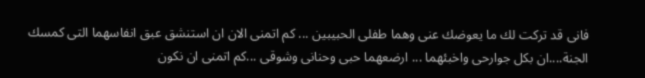فانى قد تركت لك ما يعوضك عنى وهما طفلى الحبيبين ... كم اتمنى الان ان استنشق عبق انفاسهما التى كمسك الجنة....ان بكل جوارحى واخبئهما ... ارضعهما حبى وحنانى وشوقى ...كم اتمنى ان نكون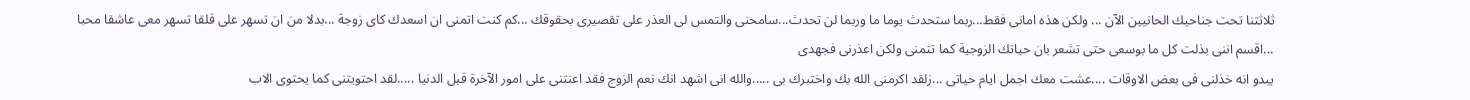ثلاثتنا تحت جناحيك الحانيين الآن ... ولكن هذه امانى فقط...ربما ستحدث يوما ما وربما لن تحدث...سامحنى والتمس لى العذر على تقصيرى بحقوقك ...كم كنت اتمنى ان اسعدك كاى زوجة ...بدلا من ان تسهر على قلقا تسهر معى عاشقا محبا ...اقسم اننى بذلت كل ما بوسعى حتى تشعر بان حياتك الزوجية كما تتمنى ولكن اعذرنى فجهدى
يبدو انه خذلنى فى بعض الاوقات ....عشت معك اجمل ايام حياتى ...زلقد اكرمنى الله بك واختبرك بى .....والله انى اشهد انك نعم الزوج فقد اعنتنى على امور الآخرة قبل الدنيا .....لقد احتويتنى كما يحتوى الاب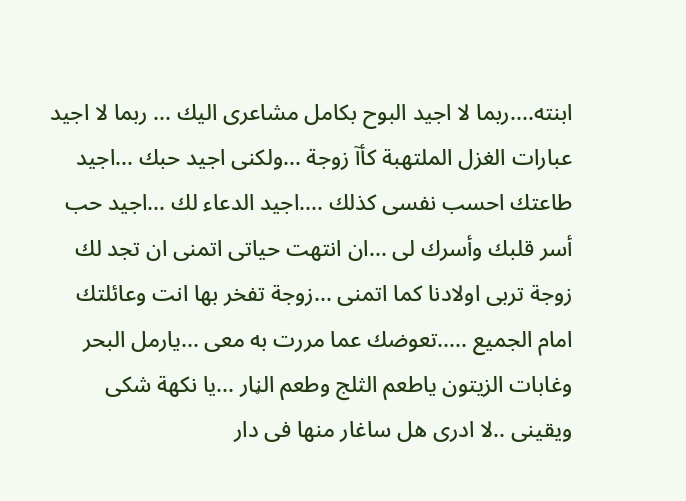ابنته....ربما لا اجيد البوح بكامل مشاعرى اليك ... ربما لا اجيد عبارات الغزل الملتهبة كأآ زوجة ...ولكنى اجيد حبك ...اجيد طاعتك احسب نفسى كذلك ....اجيد الدعاء لك ...اجيد حب أسر قلبك وأسرك لى ...ان انتهت حياتى اتمنى ان تجد لك زوجة تربى اولادنا كما اتمنى ...زوجة تفخر بها انت وعائلتك امام الجميع .....تعوضك عما مررت به معى ...يارمل البحر وغابات الزيتون ياطعم الثلج وطعم الڼار ...يا نكهة شكى ويقينى ..لا ادرى هل ساغار منها فى دار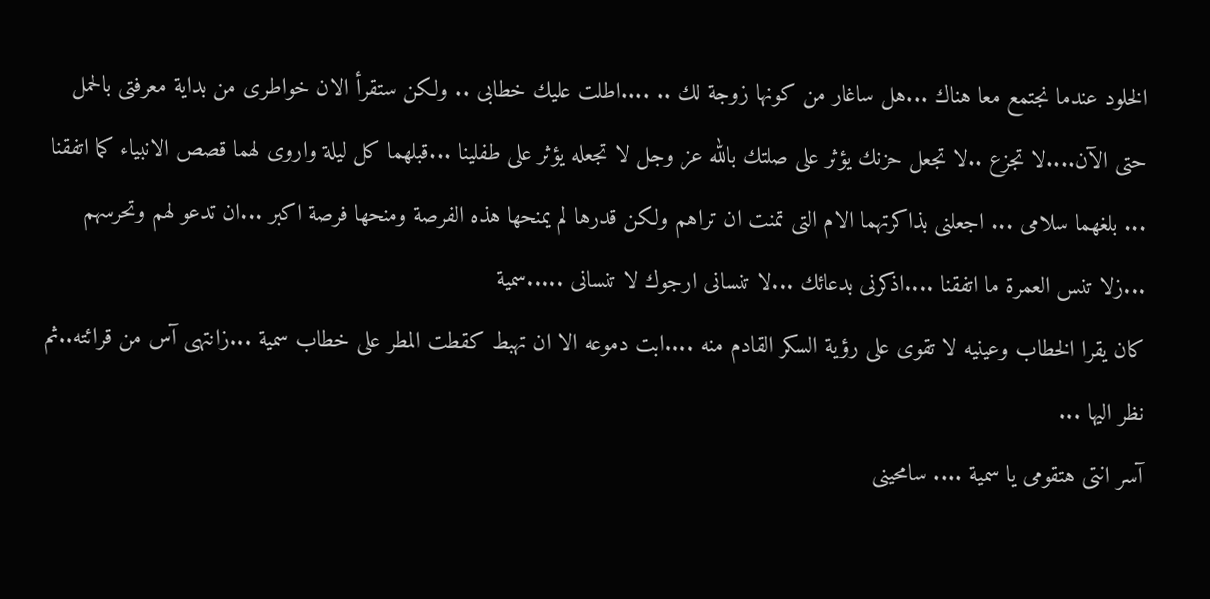الخلود عندما نجتمع معا هناك ...هل ساغار من كونها زوجة لك .. ....اطلت عليك خطابى .. ولكن ستقرأ الان خواطرى من بداية معرفتى بالحمل حتى الآن....لا تجزع ..لا تجعل حزنك يؤثر على صلتك بالله عز وجل لا تجعله يؤثر على طفلينا ...قبلهما كل ليلة واروى لهما قصص الانبياء كما اتفقنا ... بلغهما سلامى ... اجعلنى بذاكرتهما الام التى تمنت ان تراهم ولكن قدرها لم يمنحها هذه الفرصة ومنحها فرصة اكبر ...ان تدعو لهم وتحرسهم ...زلا تنس العمرة ما اتفقنا ....اذكرنى بدعائك ...لا تنسانى ارجوك لا تنسانى .....سمية
كان يقرا الخطاب وعينيه لا تقوى على رؤية السكر القادم منه ....ابت دموعه الا ان تهبط كقطت المطر على خطاب سمية ...زانتهى آس من قرائته..ثم نظر اليها ...
آسر انتى هتقومى يا سمية .... سامحينى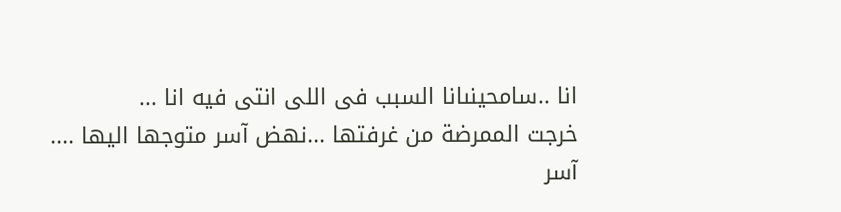انا ..سامحينىانا السبب فى اللى انتى فيه انا ...
خرجت الممرضة من غرفتها ...نهض آسر متوجها اليها ....
آسر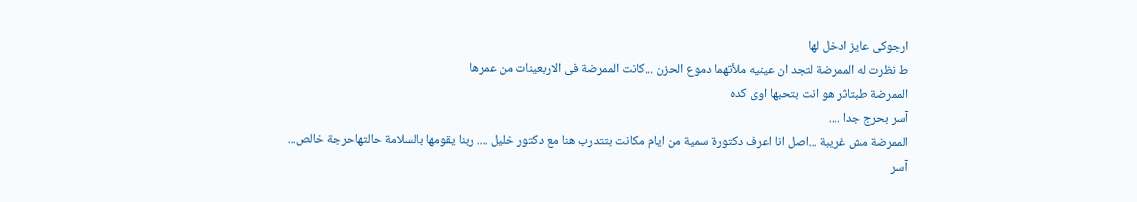ارجوكى عايز ادخل لها
ط نظرت له الممرضة لتجد ان عينيه ملأتهما دموع الحزن ...كانت الممرضة فى الاربعينات من عمرها
الممرضة طبتاثر هو انت بتحبها اوى كده
آسر بحرج جدا ....
الممرضة مش غريبة ...اصل انا اعرف دكتورة سمية من ايام مكانت بتتدرب هنا مع دكتور خليل .... ربنا يقومها بالسلامة حالتهاحرجة خالص...
آسر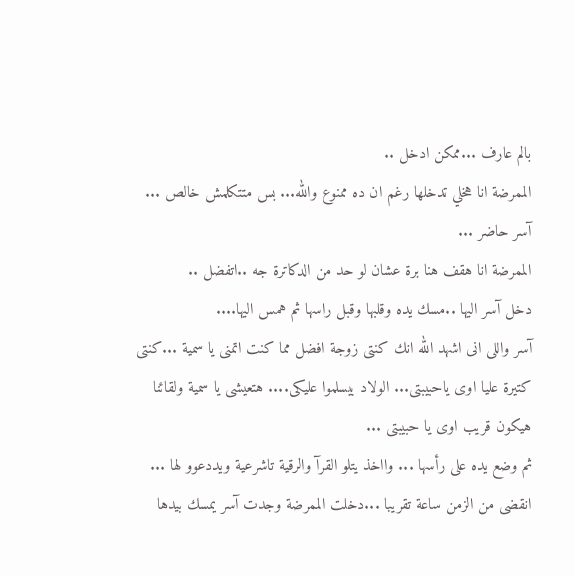بالم عارف ...ممكن ادخل ..
الممرضة انا هخلي تدخلها رغم ان ده ممنوع والله... بس متتكلمش خالص ...
آسر حاضر ...
الممرضة انا هقف هنا برة عشان لو حد من الدكاترة جه ..اتفضل ..
دخل آسر اليها ..مسك يده وقلبها وقبل راسها ثم همس اليها....
آسر واللى انى اشهد الله انك كنتى زوجة افضل مما كنت اتمنى يا سمية ...كنتى كتيرة عليا اوى ياحبيبتى... الولاد بيسلموا عليكى.... هتعيشى يا سمية ولقائنا هيكون قريب اوى يا حبيبتى ...
ثم وضع يده على رأسها ... وااخذ يتلو القرآ والرقية تاشرعية ويددعوو لها ... انقضى من الزمن ساعة تقريبا ...دخلت الممرضة وجدت آسر يمسك بيدها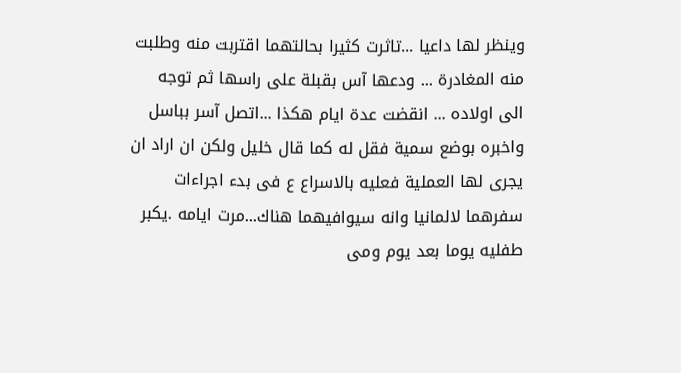وينظر لها داعيا ...تاثرت كثيرا بحالتهما اقتربت منه وطلبت منه المغادرة ... ودعها آس بقبلة على راسها ثم توجه الى اولاده ... انقضت عدة ايام هكذا ...اتصل آسر بباسل واخبره بوضع سمية فقل له كما قال خليل ولكن ان اراد ان يجرى لها العملية فعليه بالاسراع ع فى بدء اجراءات سفرهما لالمانيا وانه سيوافيهما هناك...مرت ايامه .يكبر طفليه يوما بعد يوم ومى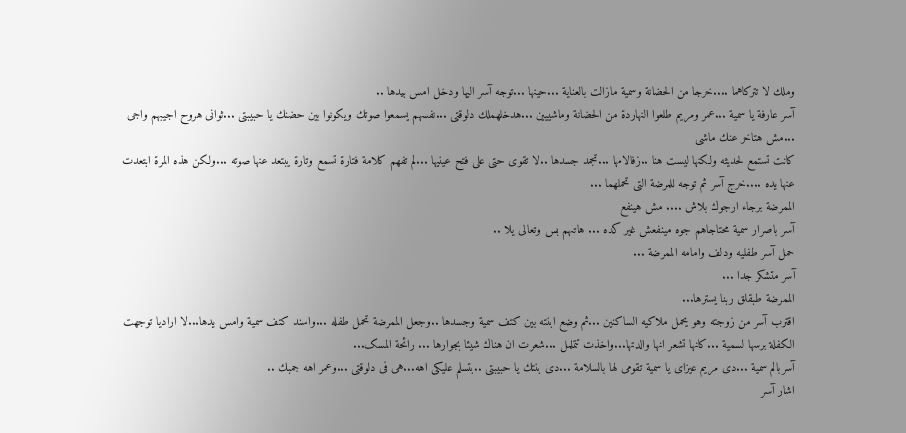وملك لا تتركاهما ....خرجا من الحضانة وسمية مازالت بالعناية ...حينها ...توجه آسر اليها ودخل امس بيدها ..
آسر عارفة يا سمية ...عمر ومريم طلعوا النهاردة من الحضانة وماشييين ...هدخلهملك دلوقتى ...نفسهم يسمعوا صوتك ويكونوا بين حضنك يا حبيبتى ...ثوانى هروح اجيبهم واجى ...مش هتاخر عنك ماشى
كانت تستمع لحديثه ولكنها ليست هنا ..زفالامها ...تجمد جسدها ..لا تقوى حتى على فتح عينيها ...لم تفهم كلامة فتارة تسمع وتارة يبتعد عنها صوته ...ولكن هذه المرة ابتعدت عنها يده ....خرج آسر ثم توجه للمرضة التى تحملهما ...
الممرضة برجاء ارجوك بلاش .... مش هينفع
آسر باصرار سمية محتاجاهم جوه مينفعش غير كده ... هاتىهم بس وتعالى يلا ..
حمل آسر طفليه ودلف وامامه الممرضة ...
آسر متشكر جدا ...
الممرضة طبقلق ربنا يسترها...
اقترب آسر من زوجته وهو يحمل ملاكيه الساكنين ...ثم وضع ابنته بين كتف سمية وجسدها ..وجعل الممرضة تحمل طفله ...واسند كتف سمية وامس يدها...لا اراديا توجهت الكفلة برسها لسمية ...كانها تشعر انها والدتها...واخذت تتململ ...شعرت ان هناك شيئا بجوارها ... رائحة المسک...
آسربالم سمية ...دى مريم عيزاى يا سمية تقومى لها بالسلامة ...دى بنتك يا حبيبتى ..بتسلم عليكى اهه...هى فى دلوقتى ...وعمر اهه جمبك ..
اشار آسر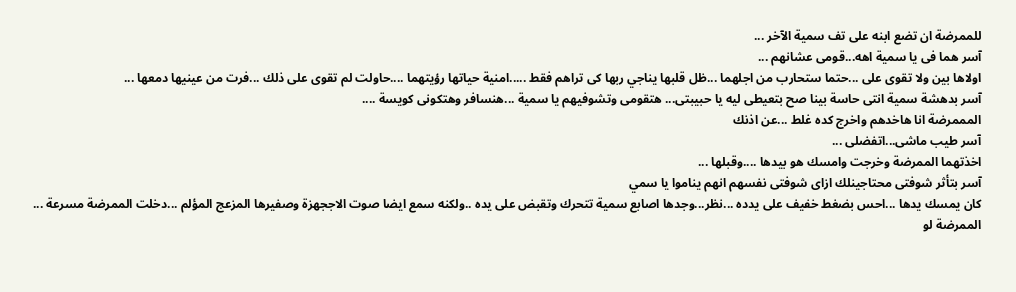للممرضة ان تضع ابنه على تف سمية الآخر ...
آسر هما فى يا سمية اهه...قومى عشانهم ...
اولاها بين ولا تقوى على ...حتما ستحارب من اجلهما ...ظل قلبها يناجي ربها كى تراهم فقط .....امنية حياتها رؤيتهما ....حاولت لم تقوى على ذلك ...فرت من عينيها دمعها ...
آسر بدهشة سمية انتى حاسة بينا صح بتعيطى ليه يا حبيبتى... هتقومى وتشوفيهم يا سمية ...هنسافر وهتكونى كويسة ....
المممرضة انا هاخدهم واخرج كده غلط ...عن اذنك
آسر طيب ماشى...اتفضلى ...
اخذتهما الممرضة وخرجت وامسك هو بيدها ....وقبلها ...
آسر بتأثر شوفتى محتاجينلك ازاى شوفتى نفسهم انهم يناموا يا سمي
كان يمسك يدها ...احس بضغط خفيف على يدده ...نظر...وجدها اصابع سمية تتحرك وتقبض على يده ..ولكنه سمع ايضا صوت الاججهزة وصفيرها المزعج المؤلم ...دخلت الممرضة مسرعة ...
الممرضة لو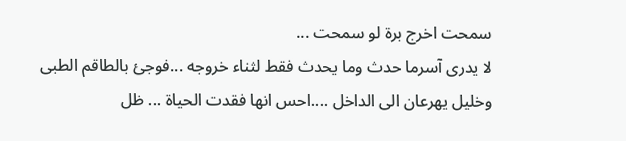سمحت اخرج برة لو سمحت ...
لا يدرى آسرما حدث وما يحدث فقط لثناء خروجه ...فوجئ بالطاقم الطبى وخليل يهرعان الى الداخل ....احس انها فقدت الحياة ... ظل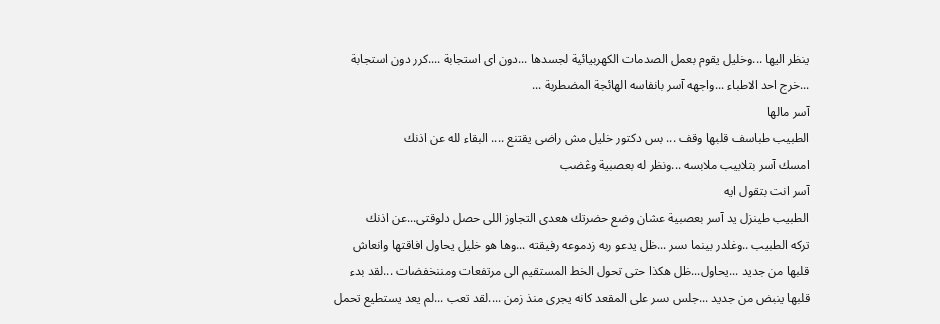ينظر اليها ...وخليل يقوم بعمل الصدمات الكهربيائية لجسدها ...دون اى استجابة ....كرر دون استجابة ...خرج احد الاطباء ...واجهه آسر بانفاسه الهائجة المضطربة ...
آسر مالها
الطبيب طباسف قلبها وقف ... بس دكتور خليل مش راضى يقتنع .... البقاء لله عن اذنك
امسك آسر بتلابيب ملابسه ...ونظر له بعصبية وڠضب
آسر انت بتقول ايه
الطبيب طينزل يد آسر بعصبية عشان وضع حضرتك هعدى التجاوز اللى حصل دلوقتى...عن اذنك
تركه الطبيب ..وغلدر بينما ىسر ...ظل يدعو ربه زدموعه رفيقته ...وها هو خليل يحاول افاقتها وانعاش قلبها من جديد ...يحاول...ظل هكذا حتى تحول الخط المستقيم الى مرتفعات ومننخفضات ...لقد بدء قلبها ينبض من جديد ...جلس ىسر على المقعد كانه يجرى منذ زمن ....لقد تعب ...لم يعد يستطيع تحمل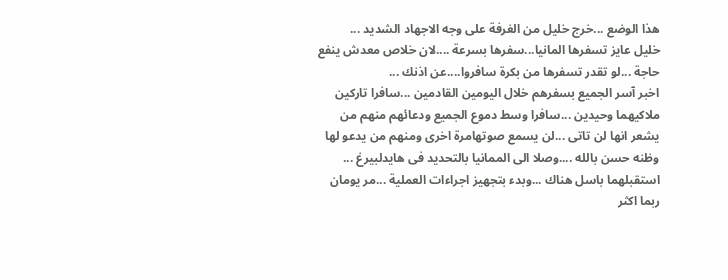هذا الوضع ...خرج خليل من الغرفة على وجه الاجهاد الشديد ...
خليل عايز تسفرها المانيا...سفرها بسرعة ....لان خلاص معدش ينفع حاجة ...لو تقدر تسفرها من بكرة سافروا....عن اذنك ...
اخبر آسر الجميع بسفرهم خلال اليومين القادمين ...سافرا تاركين ملاكيهما وحيدين ...سافرا وسط دموع الجميع ودعائهم منهم من يشعر انها لن تاتى ...لن يسمع صوتهامرة اخرى ومنهم من يدعو لها وظنه حسن بالله ....وصلا الى الممانيا بالتحديد فى هايدلبيرغ ... استقبلهما باسل هناك ...وبدء بتجهيز اجراءات العملية ...مر يومان ربما اكثر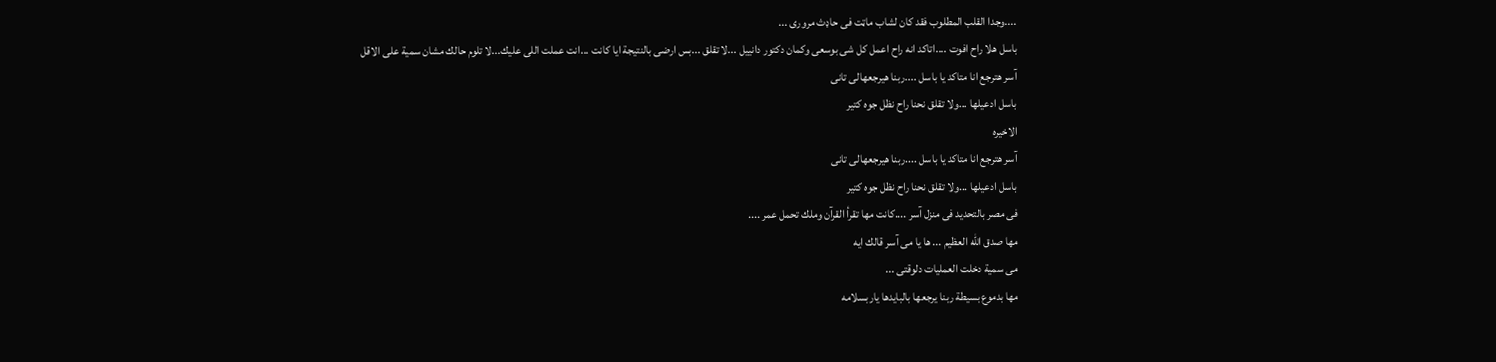....وجدا القلب المطلوب فقد كان لشاب ماټت فى حاډث مرورى ...
باسل هلا راح افوت ....اتاكد انه راح اعمل كل شى بوسعى وكمان دكتور دانييل ...لا تقلق ...بس ارضى بالنتيجة ايا كانت ...انت عملت اللى عليك...لا تلوم حالك مشان سمية على الاقل
آسر هترجع انا متاكد يا باسل ....ربنا هيرجعهالى تانى
باسل ادعيلها ...ولا تقلق نحنا راح نظل جوه كتير
الاخيره
آسر هترجع انا متاكد يا باسل ....ربنا هيرجعهالى تانى
باسل ادعيلها ...ولا تقلق نحنا راح نظل جوه كتير
فى مصر بالتحديد فى منزل آسر ....كانت مها تقرأ القرآن وملك تحمل عمر ....
مها صدق الله العظيم ... ها يا مى آسر قالك ايه
مى سمية دخلت العمليات دلوقتى ...
مها بدموع بسيطة ربنا يرجعها بالبايدها ياربسلامه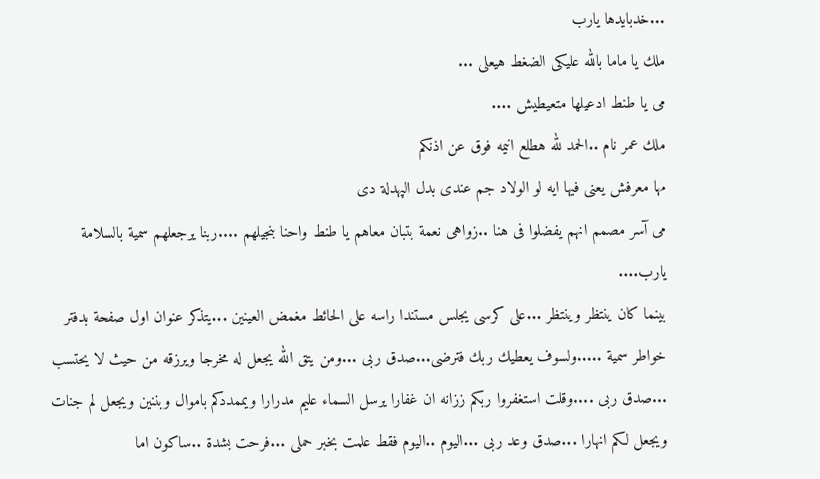...خدبايدها يارب
ملك يا ماما بالله عليكى الضغط هيعلى ...
مى يا طنط ادعيلها متعيطيش ....
ملك عمر نام ..الحمد لله هطلع انيمه فوق عن اذنكم
مها معرفش يعنى فيها ايه لو الولاد جم عندى بدل الپهدلة دى
مى آسر مصمم انهم يفضلوا فى هنا ..زواهى نعمة بتبان معاهم يا طنط واحنا بنجيلهم ....ربنا يرجعلهم سمية بالسلامة يارب....
بينما كان ينتظر وينتظر ...على كرسى يجلس مستندا راسه على الحائط مغمض العينين ...يتذكر عنوان اول صفحة بدفتر خواطر سمية .....ولسوف يعطيك ربك فترضى...صدق ربى ...ومن يتق الله يجعل له مخرجا ويرزقه من حيث لا يحتسب ...صدق ربى ....وقلت استغفروا ربكم ززانه ان غفارا يرسل السماء عليم مدرارا ويممددكم باموال وبننين ويجعل لم جنات ويجعل لكم انهارا ...صدق وعد ربى ...اليوم ..اليوم فقط علمت بخبر حملى ...فرحت بشدة ..ساكون اما